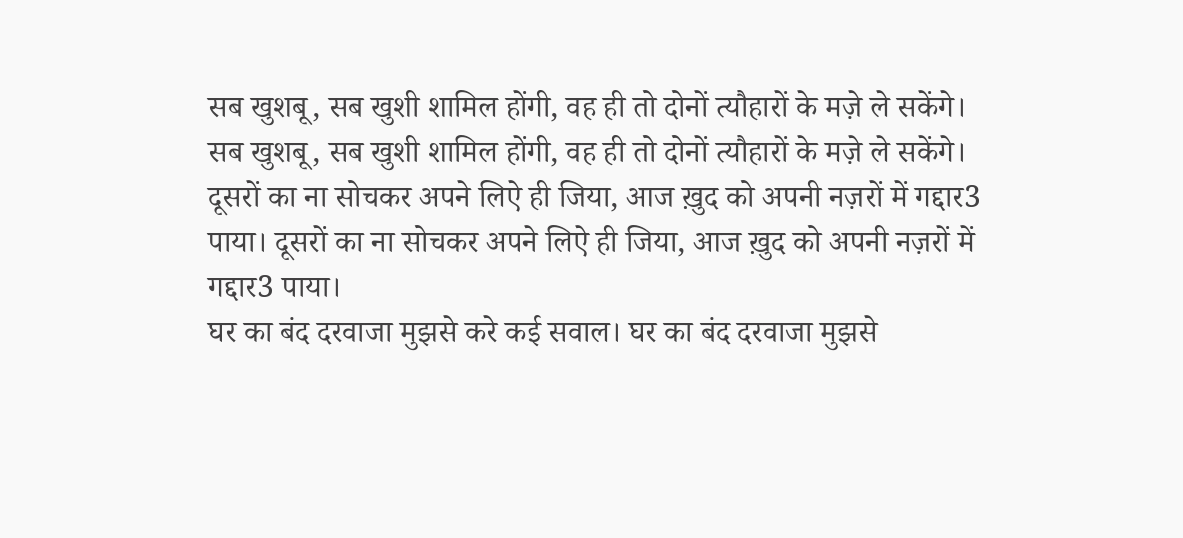सब खुशबू, सब खुशी शामिल होंगी, वह ही तो दोनों त्यौहारों के मज़े ले सकेंगे। सब खुशबू, सब खुशी शामिल होंगी, वह ही तो दोनों त्यौहारों के मज़े ले सकेंगे।
दूसरों का ना सोचकर अपने लिऐ ही जिया, आज ख़ुद को अपनी नज़रों में गद्दार3 पाया। दूसरों का ना सोचकर अपने लिऐ ही जिया, आज ख़ुद को अपनी नज़रों में गद्दार3 पाया।
घर का बंद दरवाजा मुझसे करे कई सवाल। घर का बंद दरवाजा मुझसे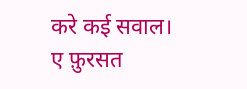करे कई सवाल।
ए फ़ुरसत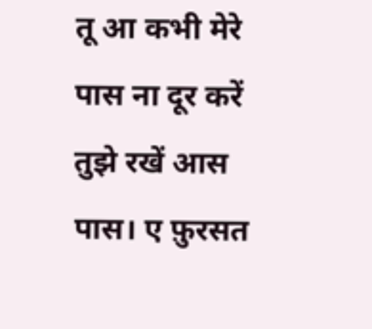तू आ कभी मेरे पास ना दूर करें तुझे रखें आस पास। ए फ़ुरसत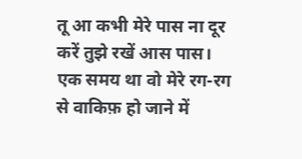तू आ कभी मेरे पास ना दूर करें तुझे रखें आस पास।
एक समय था वो मेरे रग-रग से वाकिफ़ हो जाने में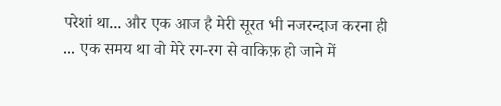परेशां था... और एक आज है मेरी सूरत भी नजरन्दाज करना ही ... एक समय था वो मेरे रग-रग से वाकिफ़ हो जाने में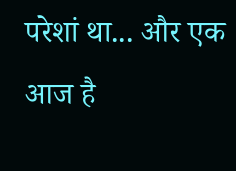परेशां था... और एक आज है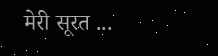मेरी सूरत ...